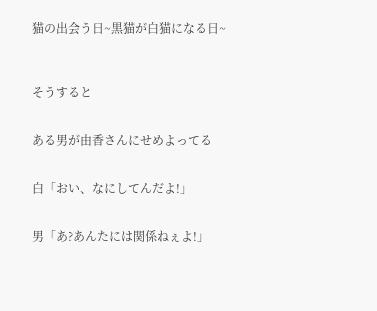猫の出会う日~黒猫が白猫になる日~



そうすると


ある男が由香さんにせめよってる


白「おい、なにしてんだよ!」


男「あ?あんたには関係ねぇよ!」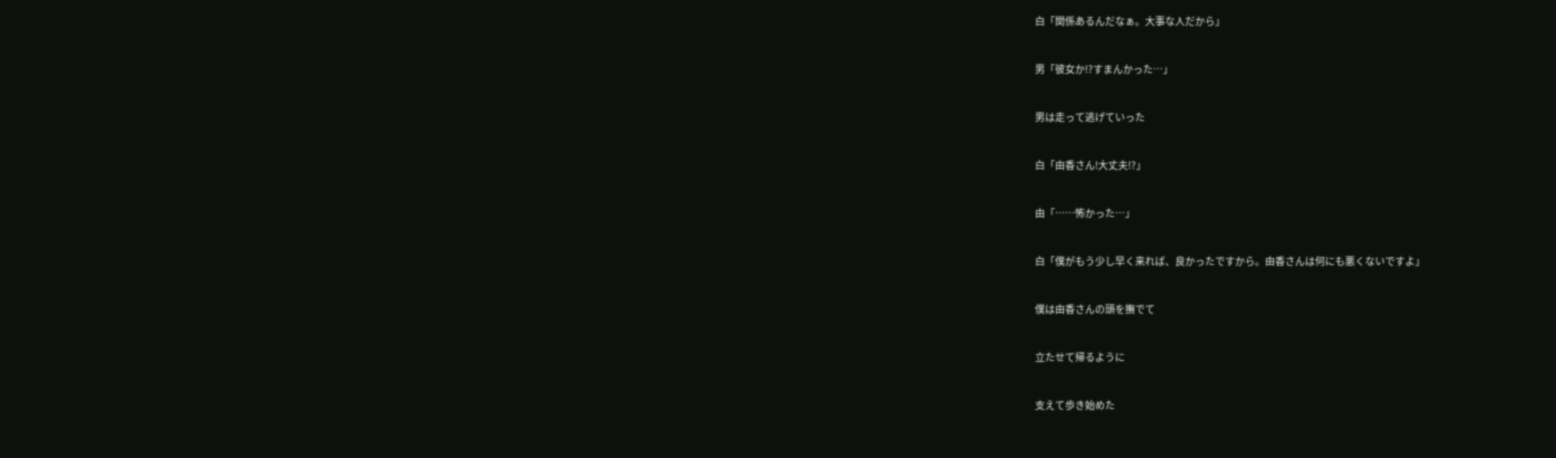白「関係あるんだなぁ。大事な人だから」


男「彼女か!?すまんかった…」


男は走って逃げていった


白「由香さん!大丈夫!?」


由「……怖かった…」


白「僕がもう少し早く来れば、良かったですから。由香さんは何にも悪くないですよ」


僕は由香さんの頭を撫でて


立たせて帰るように


支えて歩き始めた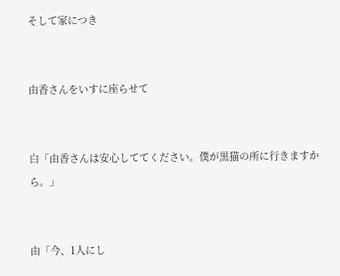そして家につき


由香さんをいすに座らせて


白「由香さんは安心しててください。僕が黒猫の所に行きますから。」


由「今、1人にし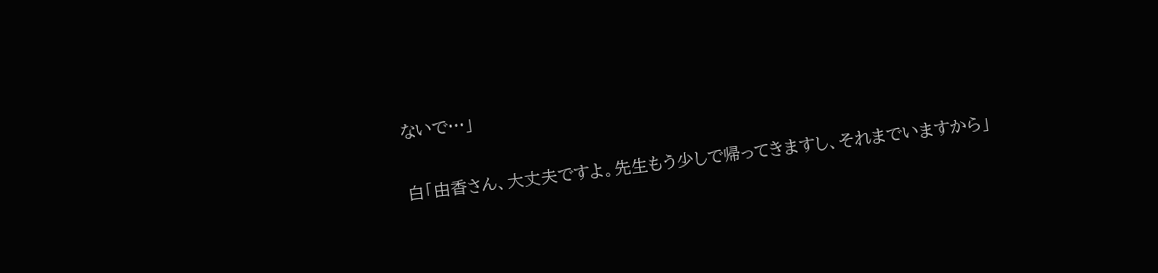ないで…」


白「由香さん、大丈夫ですよ。先生もう少しで帰ってきますし、それまでいますから」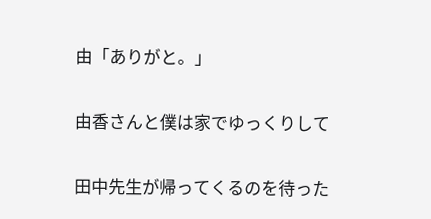由「ありがと。」


由香さんと僕は家でゆっくりして


田中先生が帰ってくるのを待った